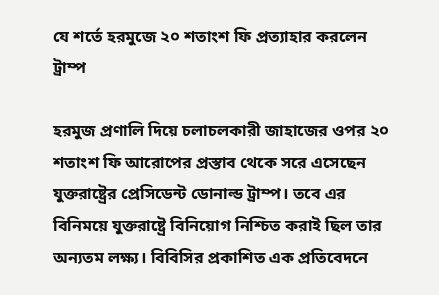যে শর্তে হরমুজে ২০ শতাংশ ফি প্রত্যাহার করলেন ট্রাম্প

হরমুজ প্রণালি দিয়ে চলাচলকারী জাহাজের ওপর ২০ শতাংশ ফি আরোপের প্রস্তাব থেকে সরে এসেছেন যুক্তরাষ্ট্রের প্রেসিডেন্ট ডোনাল্ড ট্রাম্প। তবে এর বিনিময়ে যুক্তরাষ্ট্রে বিনিয়োগ নিশ্চিত করাই ছিল তার অন্যতম লক্ষ্য। বিবিসির প্রকাশিত এক প্রতিবেদনে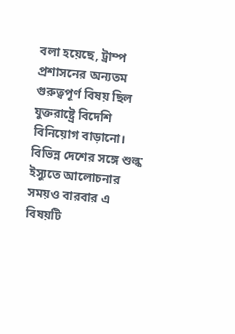বলা হয়েছে, ট্রাম্প প্রশাসনের অন্যতম গুরুত্বপূর্ণ বিষয় ছিল যুক্তরাষ্ট্রে বিদেশি বিনিয়োগ বাড়ানো। বিভিন্ন দেশের সঙ্গে শুল্ক ইস্যুতে আলোচনার সময়ও বারবার এ বিষয়টি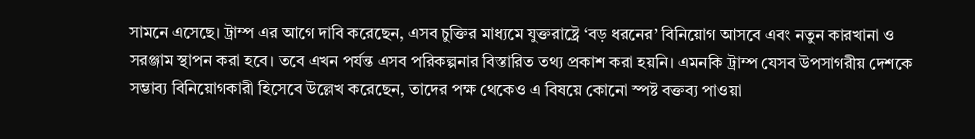সামনে এসেছে। ট্রাম্প এর আগে দাবি করেছেন, এসব চুক্তির মাধ্যমে যুক্তরাষ্ট্রে ‘বড় ধরনের’ বিনিয়োগ আসবে এবং নতুন কারখানা ও সরঞ্জাম স্থাপন করা হবে। তবে এখন পর্যন্ত এসব পরিকল্পনার বিস্তারিত তথ্য প্রকাশ করা হয়নি। এমনকি ট্রাম্প যেসব উপসাগরীয় দেশকে সম্ভাব্য বিনিয়োগকারী হিসেবে উল্লেখ করেছেন, তাদের পক্ষ থেকেও এ বিষয়ে কোনো স্পষ্ট বক্তব্য পাওয়া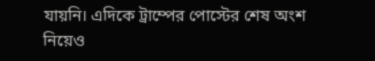যায়নি। এদিকে ট্রাম্পের পোস্টের শেষ অংশ নিয়েও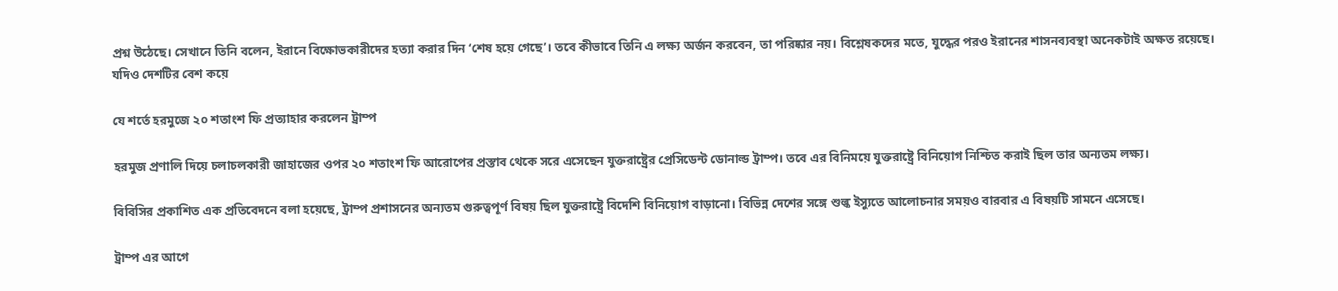প্রশ্ন উঠেছে। সেখানে তিনি বলেন, ইরানে বিক্ষোভকারীদের হত্যা করার দিন ‘শেষ হয়ে গেছে’। তবে কীভাবে তিনি এ লক্ষ্য অর্জন করবেন, তা পরিষ্কার নয়। বিশ্লেষকদের মতে, যুদ্ধের পরও ইরানের শাসনব্যবস্থা অনেকটাই অক্ষত রয়েছে। যদিও দেশটির বেশ কয়ে

যে শর্তে হরমুজে ২০ শতাংশ ফি প্রত্যাহার করলেন ট্রাম্প

হরমুজ প্রণালি দিয়ে চলাচলকারী জাহাজের ওপর ২০ শতাংশ ফি আরোপের প্রস্তাব থেকে সরে এসেছেন যুক্তরাষ্ট্রের প্রেসিডেন্ট ডোনাল্ড ট্রাম্প। তবে এর বিনিময়ে যুক্তরাষ্ট্রে বিনিয়োগ নিশ্চিত করাই ছিল তার অন্যতম লক্ষ্য।

বিবিসির প্রকাশিত এক প্রতিবেদনে বলা হয়েছে, ট্রাম্প প্রশাসনের অন্যতম গুরুত্বপূর্ণ বিষয় ছিল যুক্তরাষ্ট্রে বিদেশি বিনিয়োগ বাড়ানো। বিভিন্ন দেশের সঙ্গে শুল্ক ইস্যুতে আলোচনার সময়ও বারবার এ বিষয়টি সামনে এসেছে।

ট্রাম্প এর আগে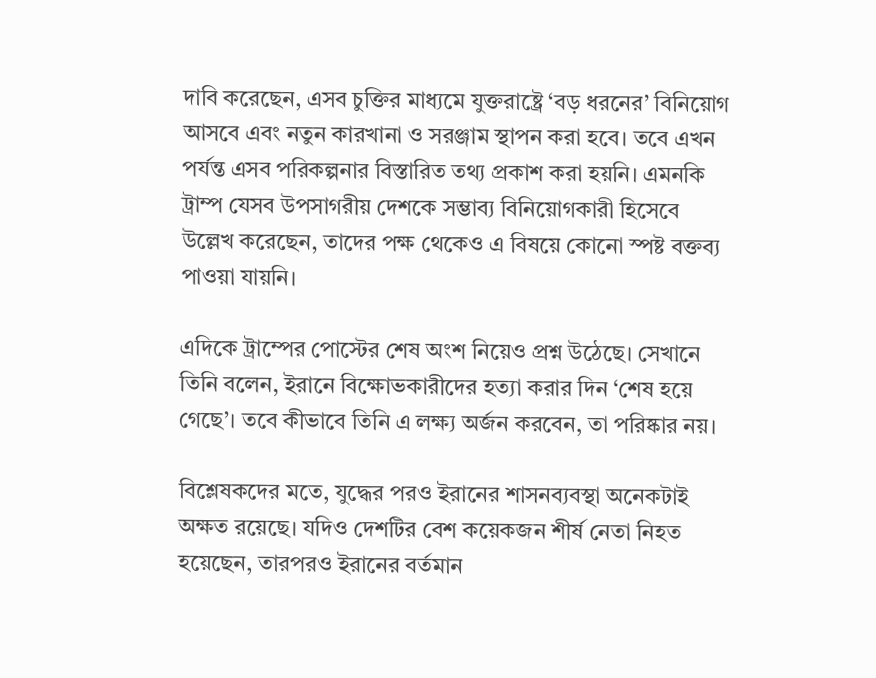দাবি করেছেন, এসব চুক্তির মাধ্যমে যুক্তরাষ্ট্রে ‘বড় ধরনের’ বিনিয়োগ আসবে এবং নতুন কারখানা ও সরঞ্জাম স্থাপন করা হবে। তবে এখন পর্যন্ত এসব পরিকল্পনার বিস্তারিত তথ্য প্রকাশ করা হয়নি। এমনকি ট্রাম্প যেসব উপসাগরীয় দেশকে সম্ভাব্য বিনিয়োগকারী হিসেবে উল্লেখ করেছেন, তাদের পক্ষ থেকেও এ বিষয়ে কোনো স্পষ্ট বক্তব্য পাওয়া যায়নি।

এদিকে ট্রাম্পের পোস্টের শেষ অংশ নিয়েও প্রশ্ন উঠেছে। সেখানে তিনি বলেন, ইরানে বিক্ষোভকারীদের হত্যা করার দিন ‘শেষ হয়ে গেছে’। তবে কীভাবে তিনি এ লক্ষ্য অর্জন করবেন, তা পরিষ্কার নয়।

বিশ্লেষকদের মতে, যুদ্ধের পরও ইরানের শাসনব্যবস্থা অনেকটাই অক্ষত রয়েছে। যদিও দেশটির বেশ কয়েকজন শীর্ষ নেতা নিহত হয়েছেন, তারপরও ইরানের বর্তমান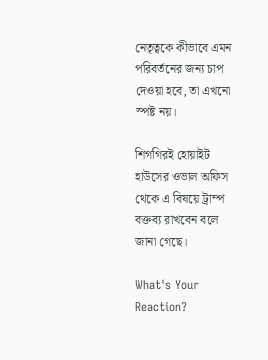নেতৃত্বকে কীভাবে এমন পরিবর্তনের জন্য চাপ দেওয়া হবে, তা এখনো স্পষ্ট নয়।

শিগগিরই হোয়াইট হাউসের ওভাল অফিস থেকে এ বিষয়ে ট্রাম্প বক্তব্য রাখবেন বলে জানা গেছে।

What's Your Reaction?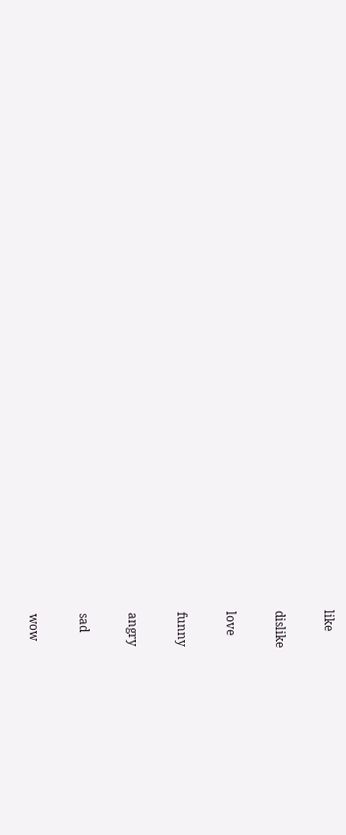like

dislike

love

funny

angry

sad

wow